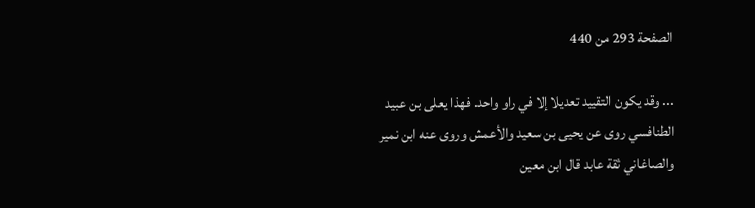الصفحة 293 من 440

... وقد يكون التقييد تعديلا إلا في راو واحد. فهذا يعلى بن عبيد الطنافسي روى عن يحيى بن سعيد والأعمش وروى عنه ابن نمير والصاغاني ثقة عابد قال ابن معين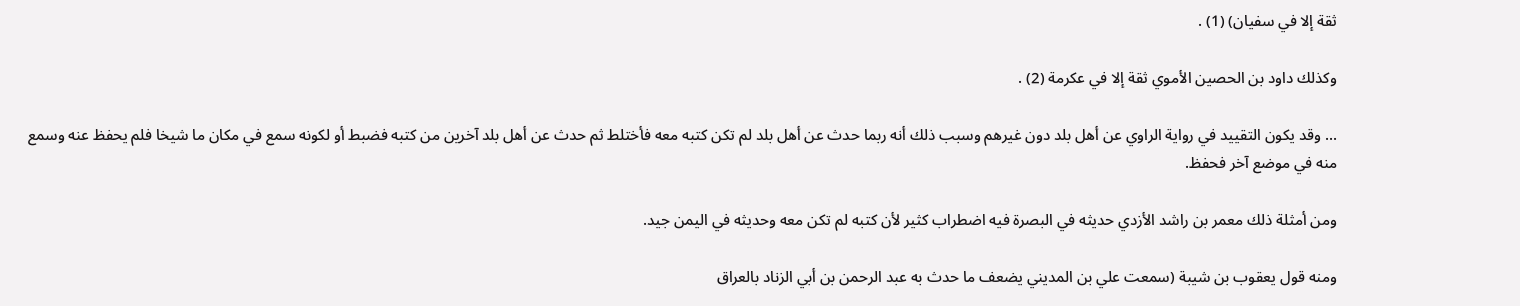ثقة إلا في سفيان) (1) .

وكذلك داود بن الحصين الأموي ثقة إلا في عكرمة (2) .

... وقد يكون التقييد في رواية الراوي عن أهل بلد دون غيرهم وسبب ذلك أنه ربما حدث عن أهل بلد لم تكن كتبه معه فأختلط ثم حدث عن أهل بلد آخرين من كتبه فضبط أو لكونه سمع في مكان ما شيخا فلم يحفظ عنه وسمع منه في موضع آخر فحفظ.

ومن أمثلة ذلك معمر بن راشد الأزدي حديثه في البصرة فيه اضطراب كثير لأن كتبه لم تكن معه وحديثه في اليمن جيد.

ومنه قول يعقوب بن شيبة (سمعت علي بن المديني يضعف ما حدث به عبد الرحمن بن أبي الزناد بالعراق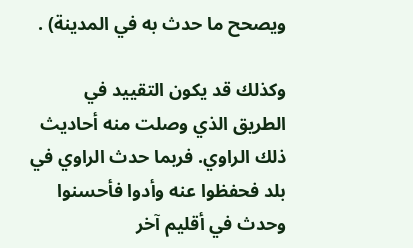ويصحح ما حدث به في المدينة) .

وكذلك قد يكون التقييد في الطريق الذي وصلت منه أحاديث ذلك الراوي. فربما حدث الراوي في بلد فحفظوا عنه وأدوا فأحسنوا وحدث في أقليم آخر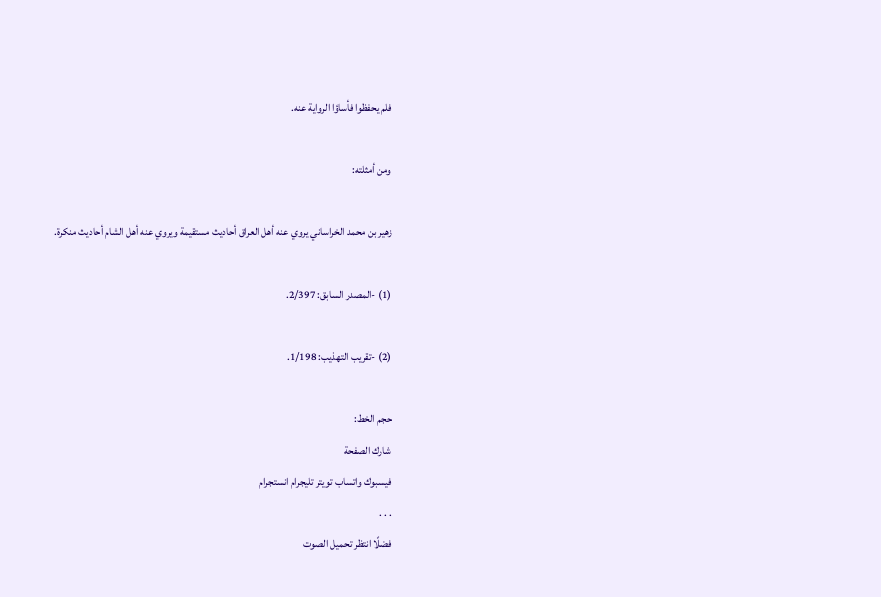فلم يحفظوا فأساؤا الرواية عنه.

ومن أمثلته:

زهير بن محمد الخراساني يروي عنه أهل العراق أحاديث مستقيمة ويروي عنه أهل الشام أحاديث منكرة.

(1) -المصدر السابق: 2/397.

(2) -تقريب التهذيب: 1/198.

حجم الخط:
شارك الصفحة
فيسبوك واتساب تويتر تليجرام انستجرام
. . .
فضلًا انتظر تحميل الصوت